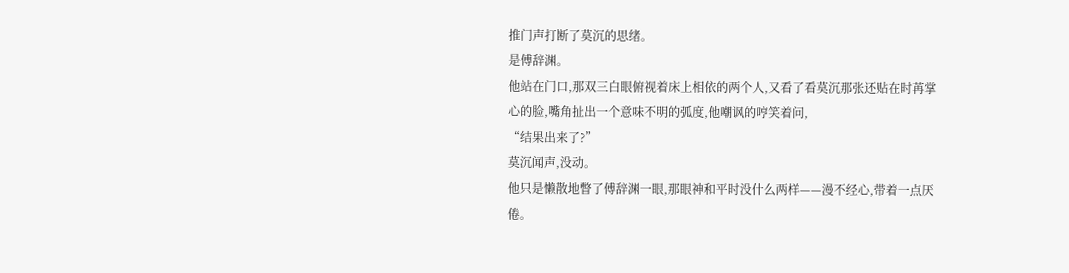推门声打断了莫沉的思绪。
是傅辞渊。
他站在门口,那双三白眼俯视着床上相依的两个人,又看了看莫沉那张还贴在时苒掌心的脸,嘴角扯出一个意味不明的弧度,他嘲讽的哼笑着问,
“结果出来了?”
莫沉闻声,没动。
他只是懒散地瞥了傅辞渊一眼,那眼神和平时没什么两样——漫不经心,带着一点厌倦。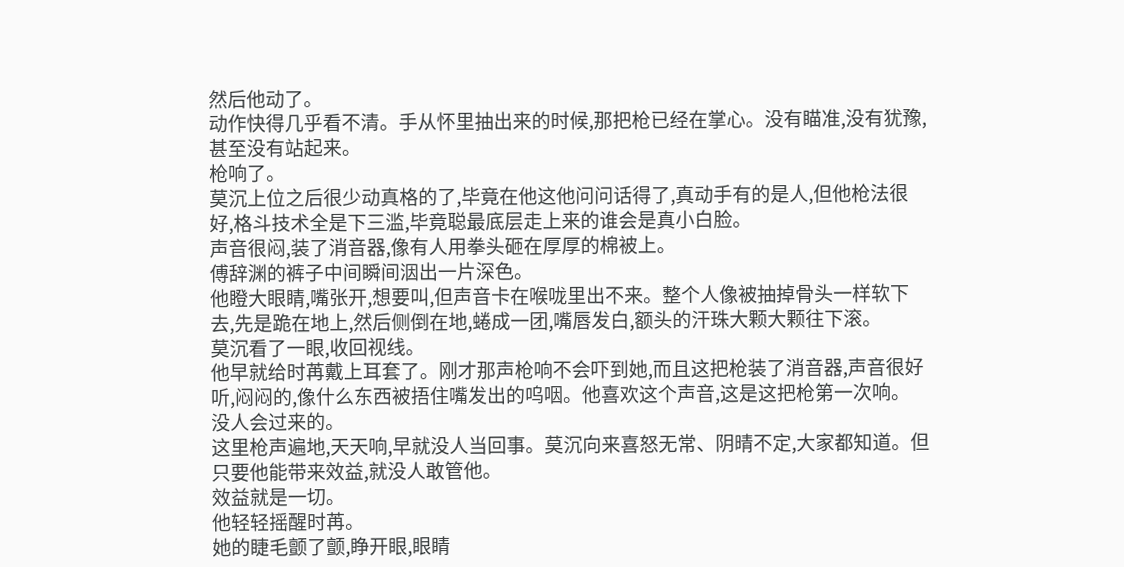然后他动了。
动作快得几乎看不清。手从怀里抽出来的时候,那把枪已经在掌心。没有瞄准,没有犹豫,甚至没有站起来。
枪响了。
莫沉上位之后很少动真格的了,毕竟在他这他问问话得了,真动手有的是人,但他枪法很好,格斗技术全是下三滥,毕竟聪最底层走上来的谁会是真小白脸。
声音很闷,装了消音器,像有人用拳头砸在厚厚的棉被上。
傅辞渊的裤子中间瞬间洇出一片深色。
他瞪大眼睛,嘴张开,想要叫,但声音卡在喉咙里出不来。整个人像被抽掉骨头一样软下去,先是跪在地上,然后侧倒在地,蜷成一团,嘴唇发白,额头的汗珠大颗大颗往下滚。
莫沉看了一眼,收回视线。
他早就给时苒戴上耳套了。刚才那声枪响不会吓到她,而且这把枪装了消音器,声音很好听,闷闷的,像什么东西被捂住嘴发出的呜咽。他喜欢这个声音,这是这把枪第一次响。
没人会过来的。
这里枪声遍地,天天响,早就没人当回事。莫沉向来喜怒无常、阴晴不定,大家都知道。但只要他能带来效益,就没人敢管他。
效益就是一切。
他轻轻摇醒时苒。
她的睫毛颤了颤,睁开眼,眼睛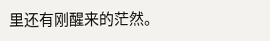里还有刚醒来的茫然。